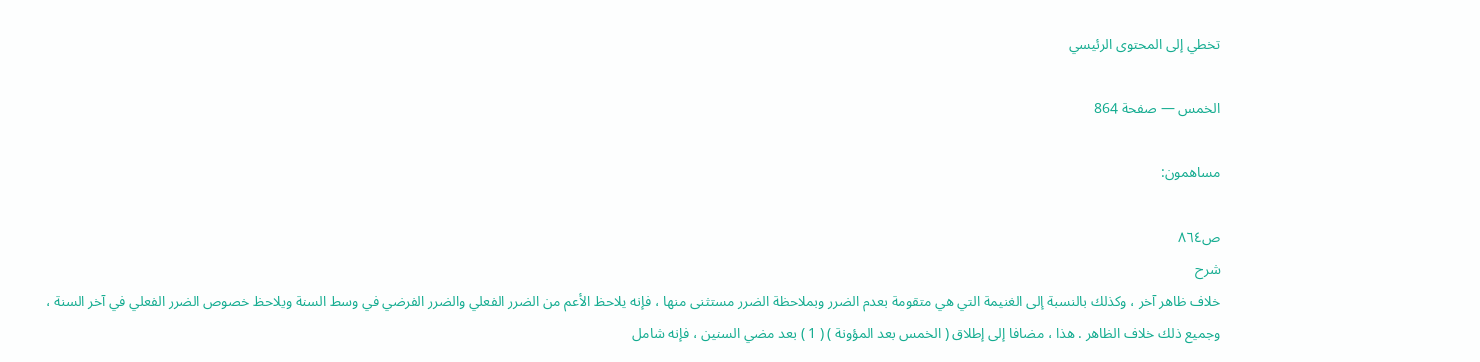تخطي إلى المحتوى الرئيسي

الخمس — صفحة 864

مساهمون:

ص٨٦٤
شرح
خلاف ظاهر آخر ، وكذلك بالنسبة إلى الغنيمة التي هي متقومة بعدم الضرر وبملاحظة الضرر مستثنى منها ، فإنه يلاحظ الأعم من الضرر الفعلي والضرر الفرضي في وسط السنة ويلاحظ خصوص الضرر الفعلي في آخر السنة ، وجميع ذلك خلاف الظاهر . هذا ، مضافا إلى إطلاق ( الخمس بعد المؤونة ) ( 1 ) بعد مضي السنين ، فإنه شامل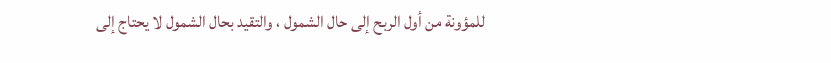للمؤونة من أول الربح إلى حال الشمول ، والتقيد بحال الشمول لا يحتاج إلى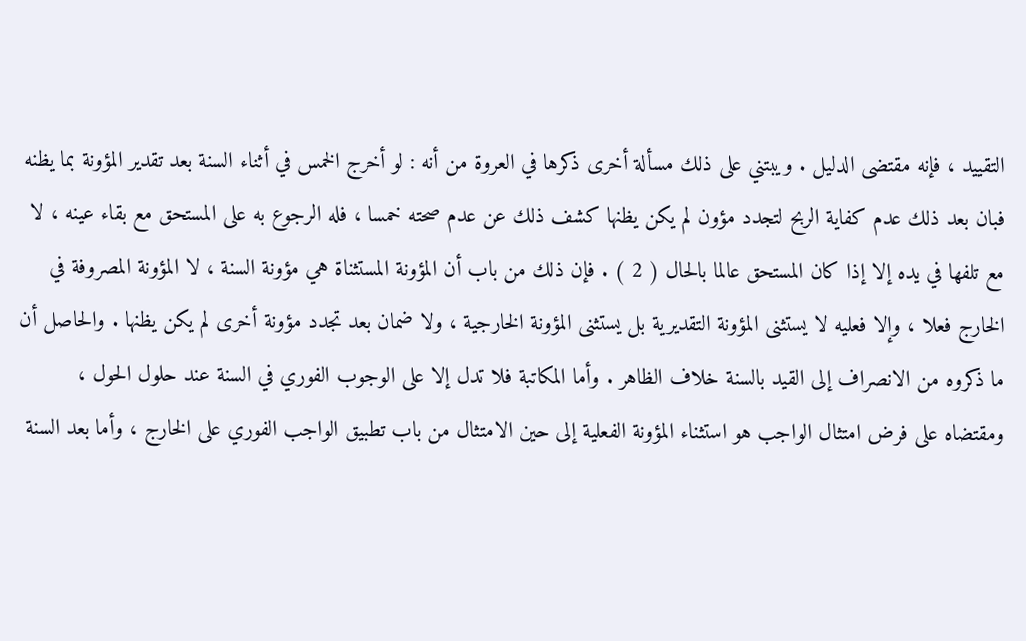التقييد ، فإنه مقتضى الدليل . ويبتني على ذلك مسألة أخرى ذكرها في العروة من أنه : لو أخرج الخمس في أثناء السنة بعد تقدير المؤونة بما يظنه فبان بعد ذلك عدم كفاية الربح لتجدد مؤون لم يكن يظنها كشف ذلك عن عدم صحته خمسا ، فله الرجوع به على المستحق مع بقاء عينه ، لا مع تلفها في يده إلا إذا كان المستحق عالما بالحال ( 2 ) . فإن ذلك من باب أن المؤونة المستثناة هي مؤونة السنة ، لا المؤونة المصروفة في الخارج فعلا ، وإلا فعليه لا يستثنى المؤونة التقديرية بل يستثنى المؤونة الخارجية ، ولا ضمان بعد تجدد مؤونة أخرى لم يكن يظنها . والحاصل أن ما ذكروه من الانصراف إلى القيد بالسنة خلاف الظاهر . وأما المكاتبة فلا تدل إلا على الوجوب الفوري في السنة عند حلول الحول ، ومقتضاه على فرض امتثال الواجب هو استثناء المؤونة الفعلية إلى حين الامتثال من باب تطبيق الواجب الفوري على الخارج ، وأما بعد السنة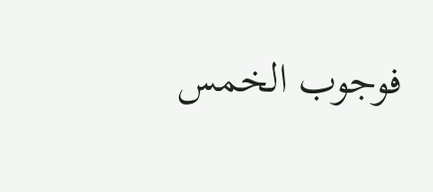فوجوب الخمس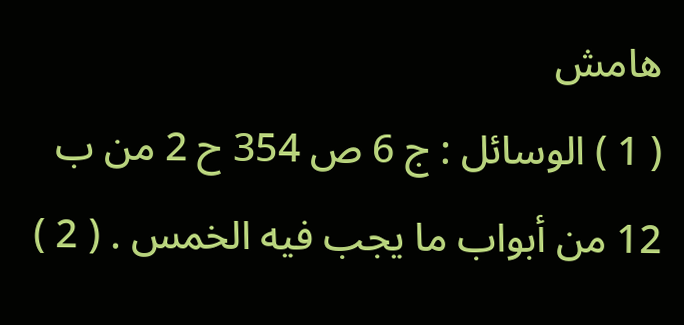هامش
( 1 ) الوسائل : ج 6 ص 354 ح 2 من ب 12 من أبواب ما يجب فيه الخمس . ( 2 )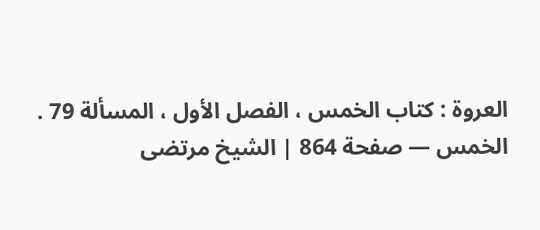العروة : كتاب الخمس ، الفصل الأول ، المسألة 79 .
الخمس — صفحة 864 | الشيخ مرتضى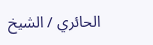الحائري / الشيخ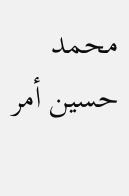محمد حسين أمر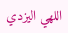اللهي اليزدي